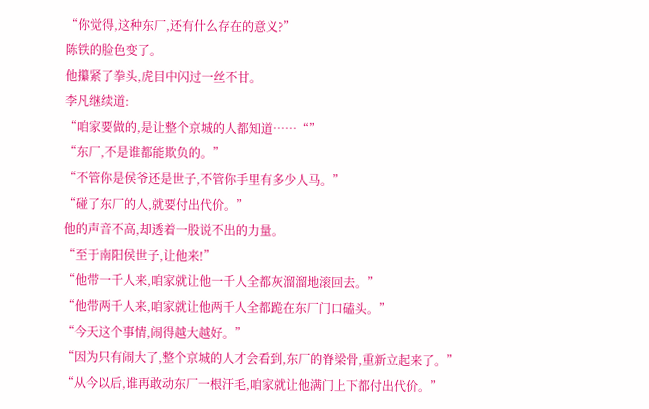“你觉得,这种东厂,还有什么存在的意义?”
陈铁的脸色变了。
他攥紧了拳头,虎目中闪过一丝不甘。
李凡继续道:
“咱家要做的,是让整个京城的人都知道……“”
“东厂,不是谁都能欺负的。”
“不管你是侯爷还是世子,不管你手里有多少人马。”
“碰了东厂的人,就要付出代价。”
他的声音不高,却透着一股说不出的力量。
“至于南阳侯世子,让他来!”
“他带一千人来,咱家就让他一千人全都灰溜溜地滚回去。”
“他带两千人来,咱家就让他两千人全都跪在东厂门口磕头。”
“今天这个事情,闹得越大越好。”
“因为只有闹大了,整个京城的人才会看到,东厂的脊梁骨,重新立起来了。”
“从今以后,谁再敢动东厂一根汗毛,咱家就让他满门上下都付出代价。”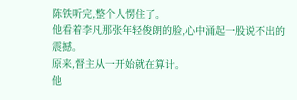陈铁听完,整个人愣住了。
他看着李凡那张年轻俊朗的脸,心中涌起一股说不出的震撼。
原来,督主从一开始就在算计。
他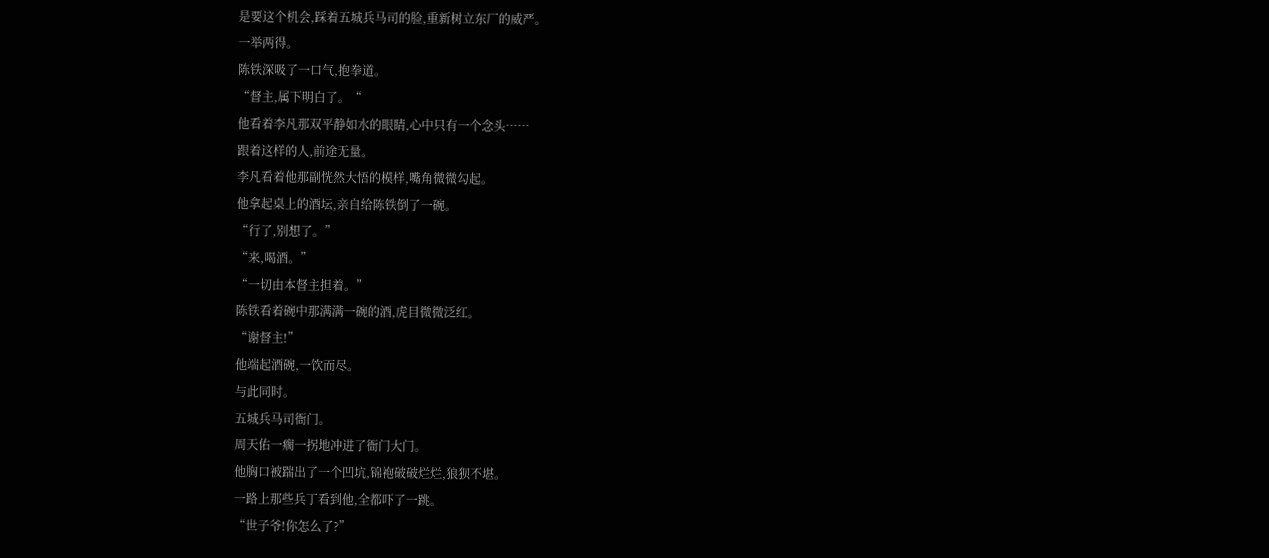是要这个机会,踩着五城兵马司的脸,重新树立东厂的威严。
一举两得。
陈铁深吸了一口气,抱拳道。
“督主,属下明白了。“
他看着李凡那双平静如水的眼睛,心中只有一个念头……
跟着这样的人,前途无量。
李凡看着他那副恍然大悟的模样,嘴角微微勾起。
他拿起桌上的酒坛,亲自给陈铁倒了一碗。
“行了,别想了。”
“来,喝酒。”
“一切由本督主担着。”
陈铁看着碗中那满满一碗的酒,虎目微微泛红。
“谢督主!”
他端起酒碗,一饮而尽。
与此同时。
五城兵马司衙门。
周天佑一瘸一拐地冲进了衙门大门。
他胸口被踹出了一个凹坑,锦袍破破烂烂,狼狈不堪。
一路上那些兵丁看到他,全都吓了一跳。
“世子爷!你怎么了?”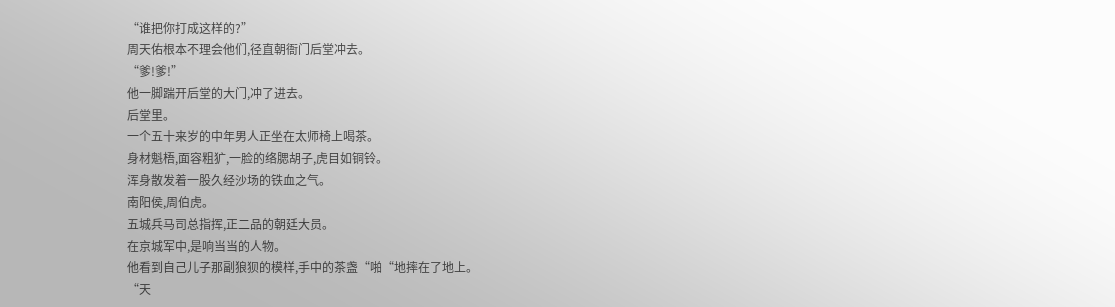“谁把你打成这样的?”
周天佑根本不理会他们,径直朝衙门后堂冲去。
“爹!爹!”
他一脚踹开后堂的大门,冲了进去。
后堂里。
一个五十来岁的中年男人正坐在太师椅上喝茶。
身材魁梧,面容粗犷,一脸的络腮胡子,虎目如铜铃。
浑身散发着一股久经沙场的铁血之气。
南阳侯,周伯虎。
五城兵马司总指挥,正二品的朝廷大员。
在京城军中,是响当当的人物。
他看到自己儿子那副狼狈的模样,手中的茶盏“啪“地摔在了地上。
“天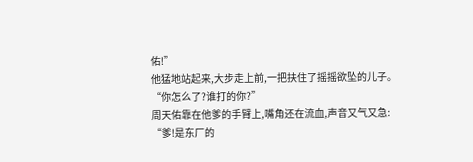佑!”
他猛地站起来,大步走上前,一把扶住了摇摇欲坠的儿子。
“你怎么了?谁打的你?”
周天佑靠在他爹的手臂上,嘴角还在流血,声音又气又急:
“爹!是东厂的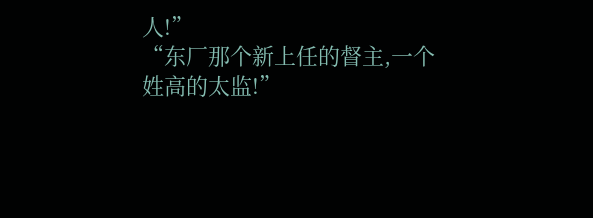人!”
“东厂那个新上任的督主,一个姓高的太监!”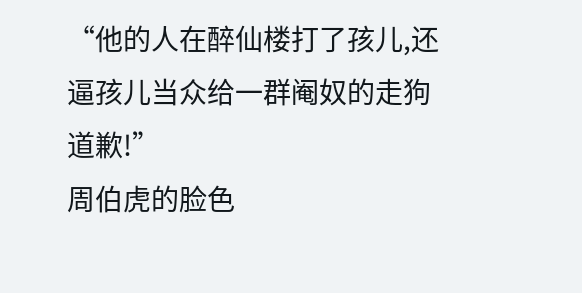“他的人在醉仙楼打了孩儿,还逼孩儿当众给一群阉奴的走狗道歉!”
周伯虎的脸色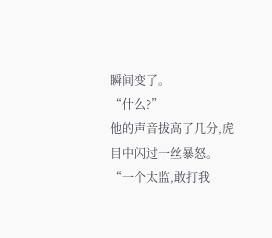瞬间变了。
“什么?”
他的声音拔高了几分,虎目中闪过一丝暴怒。
“一个太监,敢打我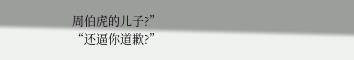周伯虎的儿子?”
“还逼你道歉?”